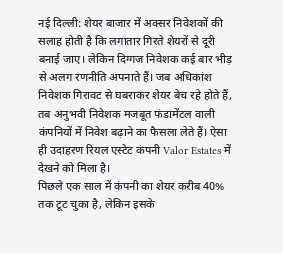नई दिल्ली: शेयर बाजार में अक्सर निवेशकों की सलाह होती है कि लगातार गिरते शेयरों से दूरी बनाई जाए। लेकिन दिग्गज निवेशक कई बार भीड़ से अलग रणनीति अपनाते हैं। जब अधिकांश निवेशक गिरावट से घबराकर शेयर बेच रहे होते हैं, तब अनुभवी निवेशक मजबूत फंडामेंटल वाली कंपनियों में निवेश बढ़ाने का फैसला लेते हैं। ऐसा ही उदाहरण रियल एस्टेट कंपनी Valor Estates में देखने को मिला है।
पिछले एक साल में कंपनी का शेयर करीब 40% तक टूट चुका है, लेकिन इसके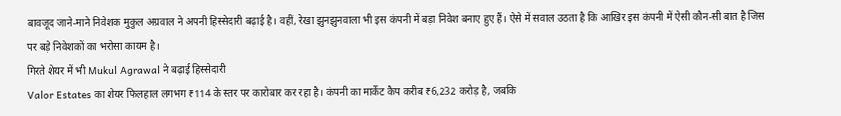बावजूद जाने-माने निवेशक मुकुल अग्रवाल ने अपनी हिस्सेदारी बढ़ाई है। वहीं, रेखा झुनझुनवाला भी इस कंपनी में बड़ा निवेश बनाए हुए हैं। ऐसे में सवाल उठता है कि आखिर इस कंपनी में ऐसी कौन-सी बात है जिस पर बड़े निवेशकों का भरोसा कायम है।
गिरते शेयर में भी Mukul Agrawal ने बढ़ाई हिस्सेदारी
Valor Estates का शेयर फिलहाल लगभग ₹114 के स्तर पर कारोबार कर रहा है। कंपनी का मार्केट कैप करीब ₹6,232 करोड़ है, जबकि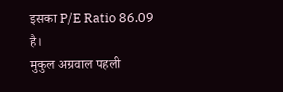इसका P/E Ratio 86.09 है।
मुकुल अग्रवाल पहली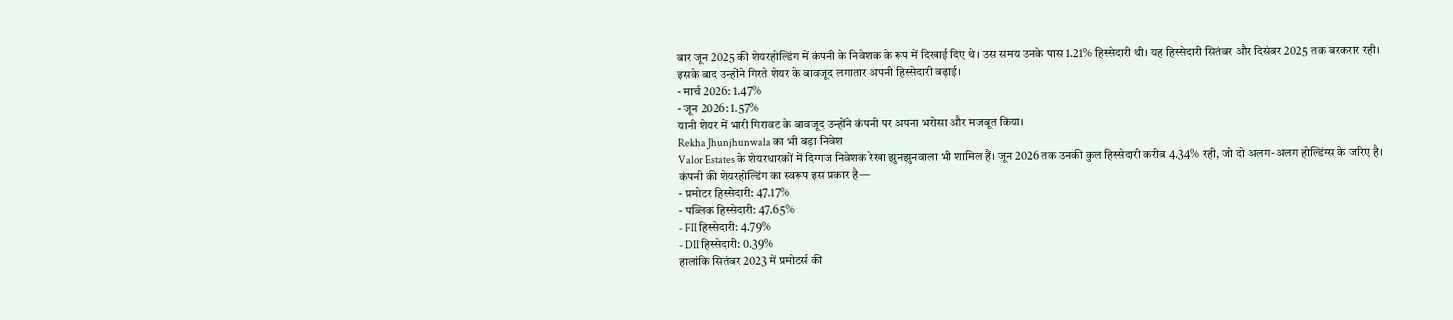बार जून 2025 की शेयरहोल्डिंग में कंपनी के निवेशक के रूप में दिखाई दिए थे। उस समय उनके पास 1.21% हिस्सेदारी थी। यह हिस्सेदारी सितंबर और दिसंबर 2025 तक बरकरार रही।
इसके बाद उन्होंने गिरते शेयर के बावजूद लगातार अपनी हिस्सेदारी बढ़ाई।
- मार्च 2026: 1.47%
- जून 2026: 1.57%
यानी शेयर में भारी गिरावट के बावजूद उन्होंने कंपनी पर अपना भरोसा और मजबूत किया।
Rekha Jhunjhunwala का भी बड़ा निवेश
Valor Estates के शेयरधारकों में दिग्गज निवेशक रेखा झुनझुनवाला भी शामिल हैं। जून 2026 तक उनकी कुल हिस्सेदारी करीब 4.34% रही, जो दो अलग-अलग होल्डिंग्स के जरिए है।
कंपनी की शेयरहोल्डिंग का स्वरूप इस प्रकार है—
- प्रमोटर हिस्सेदारी: 47.17%
- पब्लिक हिस्सेदारी: 47.65%
- FII हिस्सेदारी: 4.79%
- DII हिस्सेदारी: 0.39%
हालांकि सितंबर 2023 में प्रमोटर्स की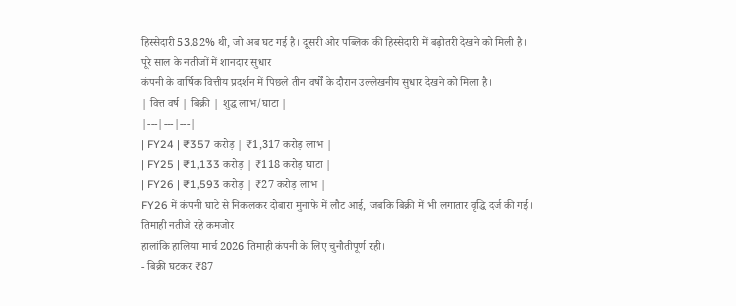हिस्सेदारी 53.82% थी, जो अब घट गई है। दूसरी ओर पब्लिक की हिस्सेदारी में बढ़ोतरी देखने को मिली है।
पूरे साल के नतीजों में शानदार सुधार
कंपनी के वार्षिक वित्तीय प्रदर्शन में पिछले तीन वर्षों के दौरान उल्लेखनीय सुधार देखने को मिला है।
| वित्त वर्ष | बिक्री | शुद्ध लाभ/घाटा |
|---|---|---|
| FY24 | ₹357 करोड़ | ₹1,317 करोड़ लाभ |
| FY25 | ₹1,133 करोड़ | ₹118 करोड़ घाटा |
| FY26 | ₹1,593 करोड़ | ₹27 करोड़ लाभ |
FY26 में कंपनी घाटे से निकलकर दोबारा मुनाफे में लौट आई, जबकि बिक्री में भी लगातार वृद्धि दर्ज की गई।
तिमाही नतीजे रहे कमजोर
हालांकि हालिया मार्च 2026 तिमाही कंपनी के लिए चुनौतीपूर्ण रही।
- बिक्री घटकर ₹87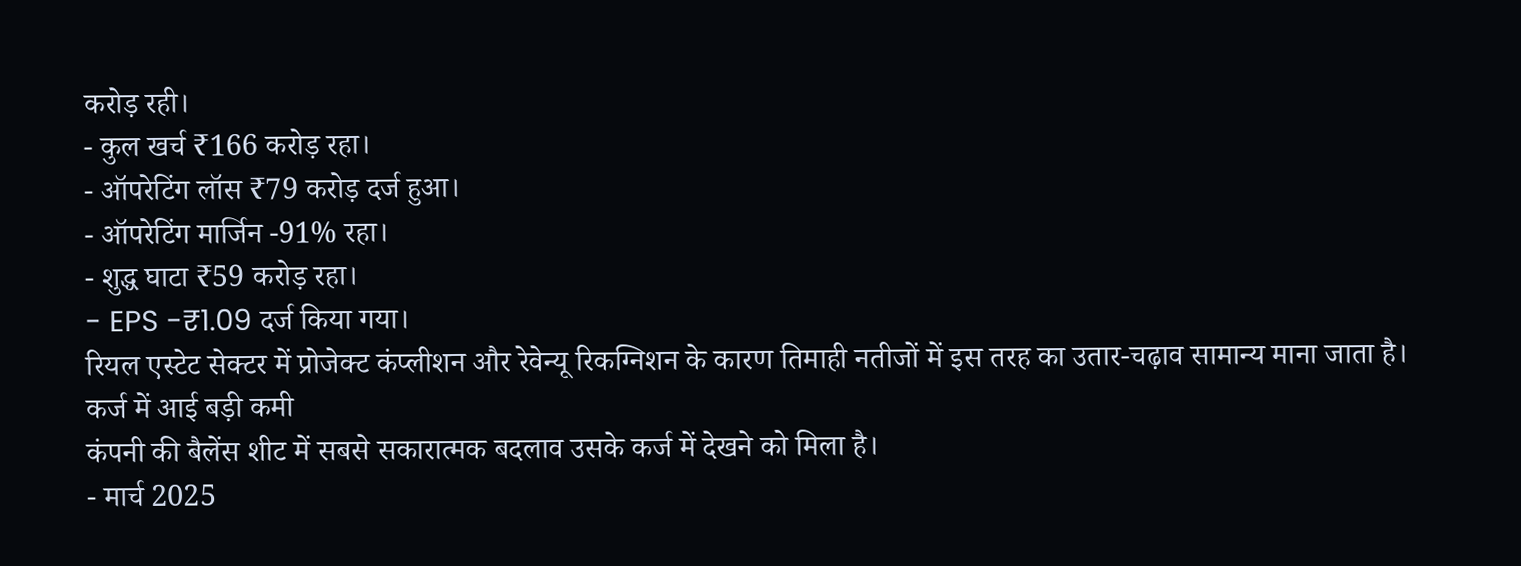करोड़ रही।
- कुल खर्च ₹166 करोड़ रहा।
- ऑपरेटिंग लॉस ₹79 करोड़ दर्ज हुआ।
- ऑपरेटिंग मार्जिन -91% रहा।
- शुद्ध घाटा ₹59 करोड़ रहा।
- EPS -₹1.09 दर्ज किया गया।
रियल एस्टेट सेक्टर में प्रोजेक्ट कंप्लीशन और रेवेन्यू रिकग्निशन के कारण तिमाही नतीजों में इस तरह का उतार-चढ़ाव सामान्य माना जाता है।
कर्ज में आई बड़ी कमी
कंपनी की बैलेंस शीट में सबसे सकारात्मक बदलाव उसके कर्ज में देखने को मिला है।
- मार्च 2025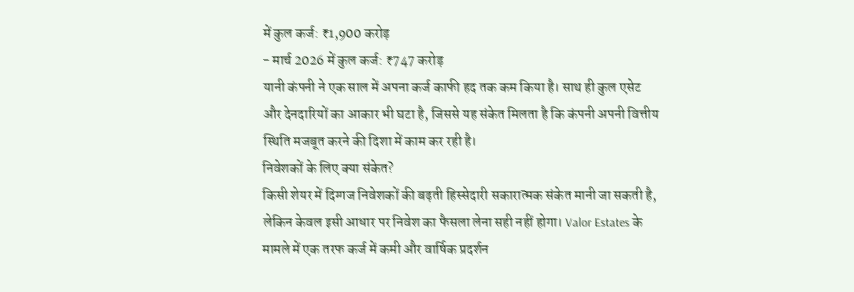में कुल कर्ज: ₹1,900 करोड़
- मार्च 2026 में कुल कर्ज: ₹747 करोड़
यानी कंपनी ने एक साल में अपना कर्ज काफी हद तक कम किया है। साथ ही कुल एसेट और देनदारियों का आकार भी घटा है, जिससे यह संकेत मिलता है कि कंपनी अपनी वित्तीय स्थिति मजबूत करने की दिशा में काम कर रही है।
निवेशकों के लिए क्या संकेत?
किसी शेयर में दिग्गज निवेशकों की बढ़ती हिस्सेदारी सकारात्मक संकेत मानी जा सकती है, लेकिन केवल इसी आधार पर निवेश का फैसला लेना सही नहीं होगा। Valor Estates के मामले में एक तरफ कर्ज में कमी और वार्षिक प्रदर्शन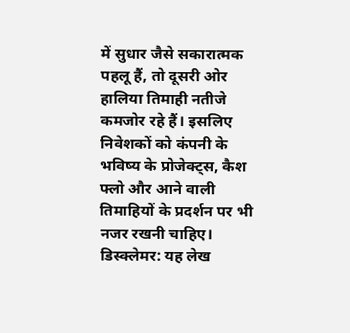में सुधार जैसे सकारात्मक पहलू हैं, तो दूसरी ओर हालिया तिमाही नतीजे कमजोर रहे हैं। इसलिए निवेशकों को कंपनी के भविष्य के प्रोजेक्ट्स, कैश फ्लो और आने वाली तिमाहियों के प्रदर्शन पर भी नजर रखनी चाहिए।
डिस्क्लेमर: यह लेख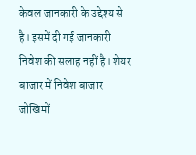केवल जानकारी के उद्देश्य से है। इसमें दी गई जानकारी निवेश की सलाह नहीं है। शेयर बाजार में निवेश बाजार जोखिमों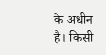के अधीन है। किसी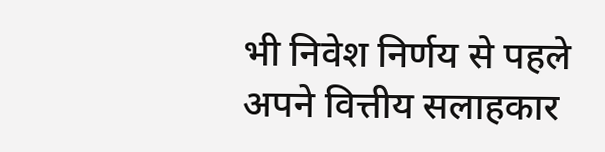भी निवेश निर्णय से पहले अपने वित्तीय सलाहकार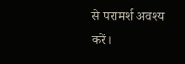से परामर्श अवश्य करें।